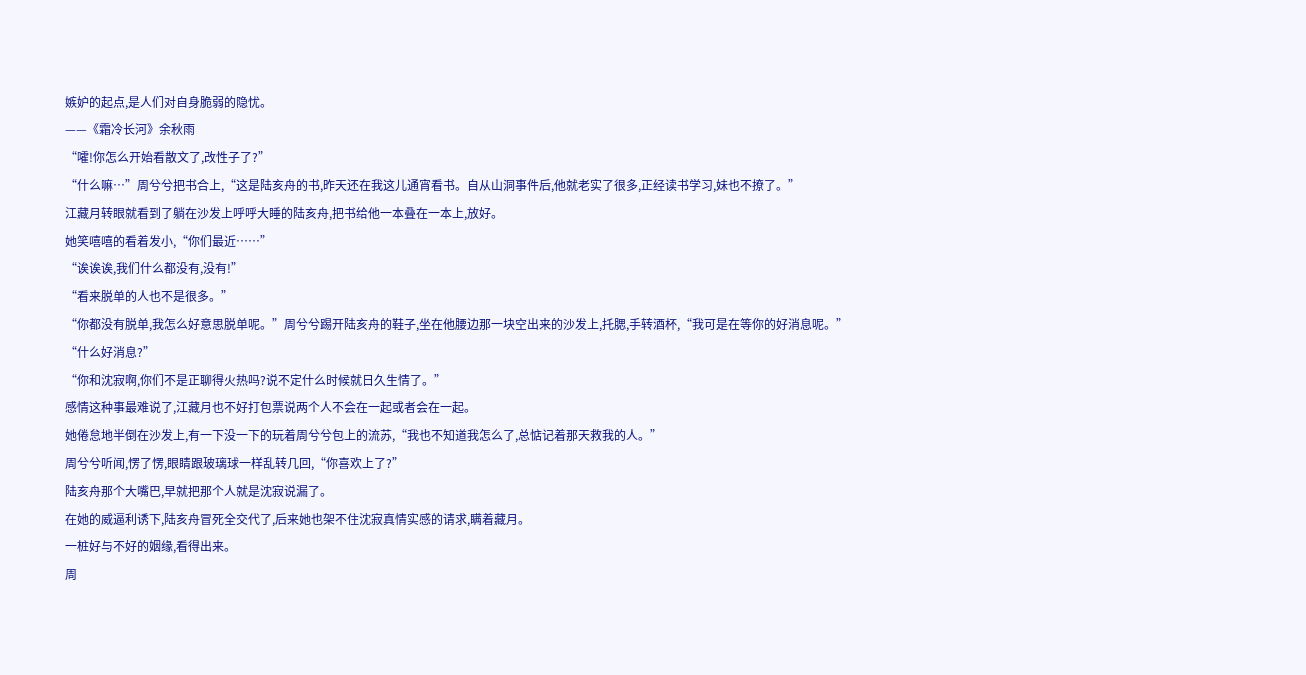嫉妒的起点,是人们对自身脆弱的隐忧。
——《霜冷长河》余秋雨
“嚯!你怎么开始看散文了,改性子了?”
“什么嘛…”周兮兮把书合上,“这是陆亥舟的书,昨天还在我这儿通宵看书。自从山洞事件后,他就老实了很多,正经读书学习,妹也不撩了。”
江藏月转眼就看到了躺在沙发上呼呼大睡的陆亥舟,把书给他一本叠在一本上,放好。
她笑嘻嘻的看着发小,“你们最近……”
“诶诶诶,我们什么都没有,没有!”
“看来脱单的人也不是很多。”
“你都没有脱单,我怎么好意思脱单呢。”周兮兮踢开陆亥舟的鞋子,坐在他腰边那一块空出来的沙发上,托腮,手转酒杯,“我可是在等你的好消息呢。”
“什么好消息?”
“你和沈寂啊,你们不是正聊得火热吗?说不定什么时候就日久生情了。”
感情这种事最难说了,江藏月也不好打包票说两个人不会在一起或者会在一起。
她倦怠地半倒在沙发上,有一下没一下的玩着周兮兮包上的流苏,“我也不知道我怎么了,总惦记着那天救我的人。”
周兮兮听闻,愣了愣,眼睛跟玻璃球一样乱转几回,“你喜欢上了?”
陆亥舟那个大嘴巴,早就把那个人就是沈寂说漏了。
在她的威逼利诱下,陆亥舟冒死全交代了,后来她也架不住沈寂真情实感的请求,瞒着藏月。
一桩好与不好的姻缘,看得出来。
周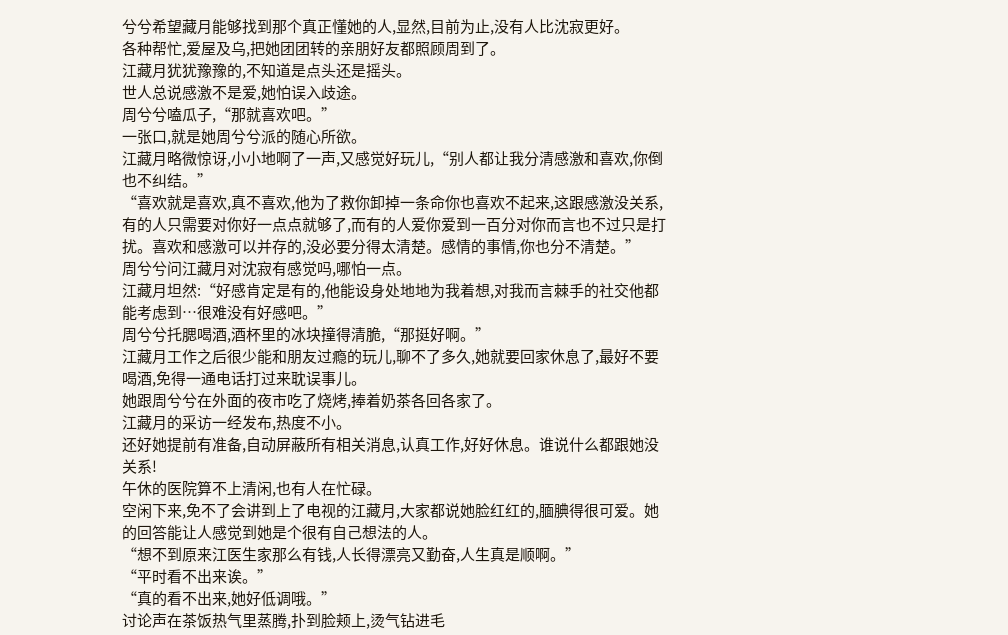兮兮希望藏月能够找到那个真正懂她的人,显然,目前为止,没有人比沈寂更好。
各种帮忙,爱屋及乌,把她团团转的亲朋好友都照顾周到了。
江藏月犹犹豫豫的,不知道是点头还是摇头。
世人总说感激不是爱,她怕误入歧途。
周兮兮嗑瓜子,“那就喜欢吧。”
一张口,就是她周兮兮派的随心所欲。
江藏月略微惊讶,小小地啊了一声,又感觉好玩儿,“别人都让我分清感激和喜欢,你倒也不纠结。”
“喜欢就是喜欢,真不喜欢,他为了救你卸掉一条命你也喜欢不起来,这跟感激没关系,有的人只需要对你好一点点就够了,而有的人爱你爱到一百分对你而言也不过只是打扰。喜欢和感激可以并存的,没必要分得太清楚。感情的事情,你也分不清楚。”
周兮兮问江藏月对沈寂有感觉吗,哪怕一点。
江藏月坦然:“好感肯定是有的,他能设身处地地为我着想,对我而言棘手的社交他都能考虑到…很难没有好感吧。”
周兮兮托腮喝酒,酒杯里的冰块撞得清脆,“那挺好啊。”
江藏月工作之后很少能和朋友过瘾的玩儿,聊不了多久,她就要回家休息了,最好不要喝酒,免得一通电话打过来耽误事儿。
她跟周兮兮在外面的夜市吃了烧烤,捧着奶茶各回各家了。
江藏月的采访一经发布,热度不小。
还好她提前有准备,自动屏蔽所有相关消息,认真工作,好好休息。谁说什么都跟她没关系!
午休的医院算不上清闲,也有人在忙碌。
空闲下来,免不了会讲到上了电视的江藏月,大家都说她脸红红的,腼腆得很可爱。她的回答能让人感觉到她是个很有自己想法的人。
“想不到原来江医生家那么有钱,人长得漂亮又勤奋,人生真是顺啊。”
“平时看不出来诶。”
“真的看不出来,她好低调哦。”
讨论声在茶饭热气里蒸腾,扑到脸颊上,烫气钻进毛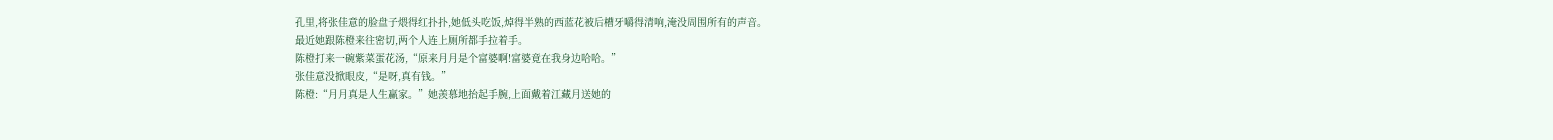孔里,将张佳意的脸盘子煨得红扑扑,她低头吃饭,焯得半熟的西蓝花被后槽牙嚼得清响,淹没周围所有的声音。
最近她跟陈橙来往密切,两个人连上厕所都手拉着手。
陈橙打来一碗紫菜蛋花汤,“原来月月是个富婆啊!富婆竟在我身边哈哈。”
张佳意没掀眼皮,“是呀,真有钱。”
陈橙:“月月真是人生赢家。”她羡慕地抬起手腕,上面戴着江藏月送她的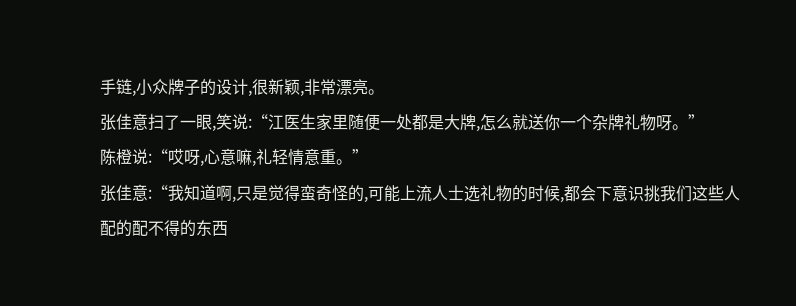手链,小众牌子的设计,很新颖,非常漂亮。
张佳意扫了一眼,笑说:“江医生家里随便一处都是大牌,怎么就送你一个杂牌礼物呀。”
陈橙说:“哎呀,心意嘛,礼轻情意重。”
张佳意:“我知道啊,只是觉得蛮奇怪的,可能上流人士选礼物的时候,都会下意识挑我们这些人配的配不得的东西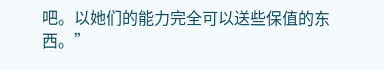吧。以她们的能力完全可以送些保值的东西。”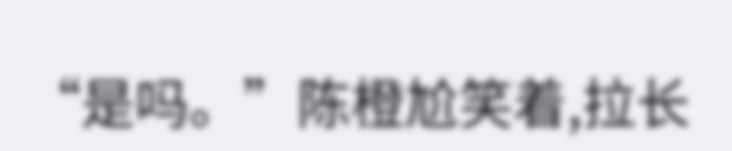“是吗。”陈橙尬笑着,拉长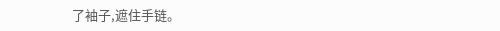了袖子,遮住手链。